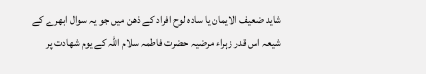شاید ضعیف الایمان یا سادہ لوح افراد کے ذھن میں جو یہ سوال ابھرے کے شیعہ اس قدر زہراء مرضیہ حضرت فاطمہ سلام اللہ کے یوم شھادت پر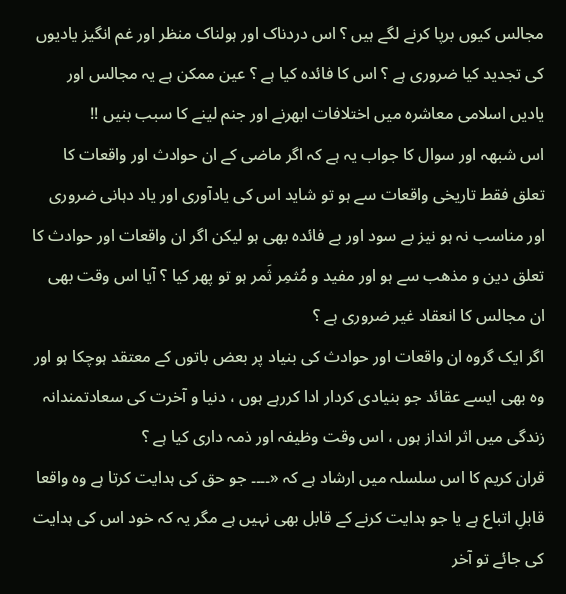مجالس کیوں برپا کرنے لگے ہیں ؟ اس دردناک اور ہولناک منظر اور غم انگیز یادیوں کی تجدید کیا ضروری ہے ؟ اس کا فائدہ کیا ہے ؟ عین ممکن ہے یہ مجالس اور یادیں اسلامی معاشرہ میں اختلافات ابھرنے اور جنم لینے کا سبب بنیں !!
اس شبھہ اور سوال کا جواب یہ ہے کہ اگر ماضی کے ان حوادث اور واقعات کا تعلق فقط تاریخی واقعات سے ہو تو شاید اس کی یادآوری اور یاد دہانی ضروری اور مناسب نہ ہو نیز بے سود اور بے فائدہ بھی ہو لیکن اگر ان واقعات اور حوادث کا تعلق دین و مذھب سے ہو اور مفید و مُثمِر ثَمر ہو تو پھر کیا ؟ آیا اس وقت بھی ان مجالس کا انعقاد غیر ضروری ہے ؟
اگر ایک گروہ ان واقعات اور حوادث کی بنیاد پر بعض باتوں کے معتقد ہوچکا ہو اور وہ بھی ایسے عقائد جو بنیادی کردار ادا کررہے ہوں ، دنیا و آخرت کی سعادتمندانہ زندگی میں اثر انداز ہوں ، اس وقت وظیفہ اور ذمہ داری کیا ہے ؟
قران کریم کا اس سلسلہ میں ارشاد ہے کہ «۔۔۔۔ جو حق کی ہدایت کرتا ہے وہ واقعا قابلِ اتباع ہے یا جو ہدایت کرنے کے قابل بھی نہیں ہے مگر یہ کہ خود اس کی ہدایت کی جائے تو آخر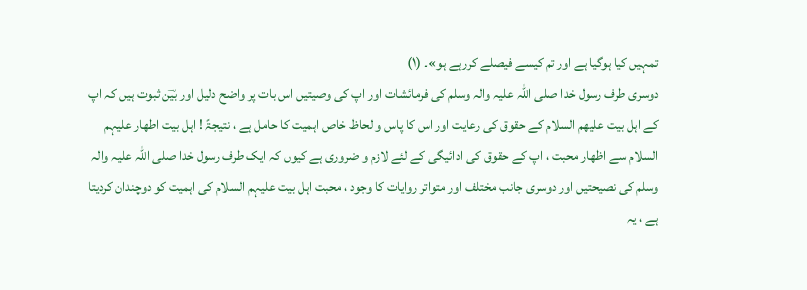تمہیں کیا ہوگیا ہے اور تم کیسے فیصلے کررہے ہو»۔ (۱)
دوسری طرف رسول خدا صلی اللہ علیہ والہ وسلم کی فرمائشات اور اپ کی وصیتیں اس بات پر واضح دلیل اور بیؔن ثبوت ہیں کہ اپ کے اہل بیت علیھم السلام کے حقوق کی رعایت اور اس کا پاس و لحاظ خاص اہمیت کا حامل ہے ، نتیجۃً ! اہل بیت اطھار علیہم السلام سے اظھار محبت ، اپ کے حقوق کی ادائیگی کے لئے لازم و ضروری ہے کیوں کہ ایک طرف رسول خدا صلی اللہ علیہ والہ وسلم کی نصیحتیں اور دوسری جانب مختلف اور متواتر روایات کا وجود ، محبت اہل بیت علیہم السلام کی اہمیت کو دوچندان کردیتا ہے ، یہ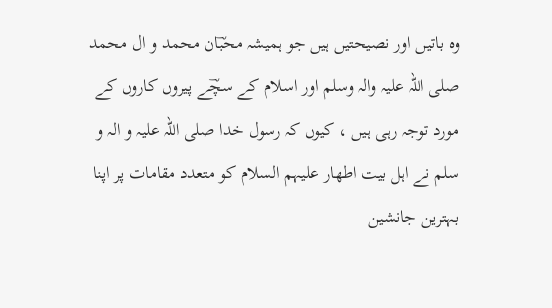وہ باتیں اور نصیحتیں ہیں جو ہمیشہ محبؔان محمد و ال محمد صلی اللہ علیہ والہ وسلم اور اسلام کے سچؔے پیروں کاروں کے مورد توجہ رہی ہیں ، کیوں کہ رسول خدا صلی اللہ علیہ و الہ و سلم نے اہل بیت اطھار علیہم السلام کو متعدد مقامات پر اپنا بہترین جانشین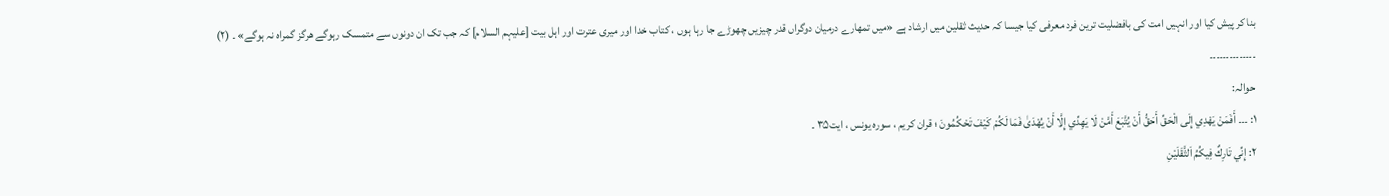بنا کر پیش کیا اور انہیں امت کی بافضلیت ترین فرد معرفی کیا جیسا کہ حدیث ثقلین میں ارشاد ہے «میں تمھارے درمیان دوگراں قدر چیزیں چھوڑے جا رہا ہوں ، کتاب خدا اور میری عترت اور اہل بیت [علیہم السلام] کہ جب تک ان دونوں سے متمسک رہوگے ھرگز گمراہ نہ ہوگے» ۔ (۲)
۔۔۔۔۔۔۔۔۔۔۔۔۔۔
حوالہ:
۱: ۔۔۔ أَفَمَنْ يَهْدِي إِلَى الْحَقِّ أَحَقُّ أَنْ يُتَّبَعَ أَمَّنْ لَا يَهِدِّي إِلَّا أَنْ يُهْدَىٰ فَمَا لَكُمْ كَيْفَ تَحْكُمُونَ ؛ قران کریم ، سورہ یونس ، ایت۳۵ ۔
۲: إِنِّي تَارِكٌ فِيكُمُ اَلثَّقَلَيْنِ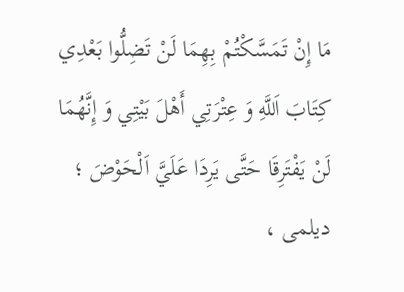مَا إِنْ تَمَسَّكْتُمْ بِهِمَا لَنْ تَضِلُّوا بَعْدِي كِتَابَ اَللَّهِ وَ عِتْرَتِي أَهْلَ بَيْتِي وَ إِنَّهُمَا لَنْ يَفْتَرِقَا حَتَّى يَرِدَا عَلَيَّ اَلْحَوْضَ ؛ دیلمی ،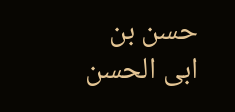حسن بن ابی الحسن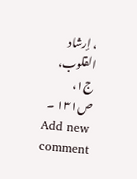، إرشاد القلوب، ج۱، ص۱۳۱ ۔
Add new comment